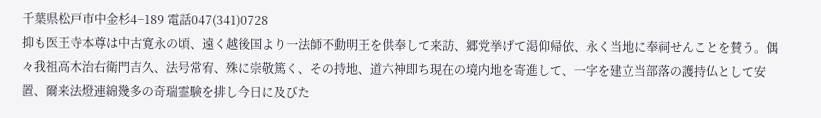千葉県松戸市中金杉4−189 電話047(341)0728
抑も医王寺本尊は中古寛永の頃、遠く越後国より一法師不動明王を供奉して来訪、郷党挙げて渇仰帰依、永く当地に奉祠せんことを賛う。偶々我祖高木治右衛門吉久、法号常宥、殊に崇敬篤く、その持地、道六神即ち現在の境内地を寄進して、一字を建立当部落の護持仏として安置、爾来法燈連綿幾多の奇瑞霊験を排し今日に及びた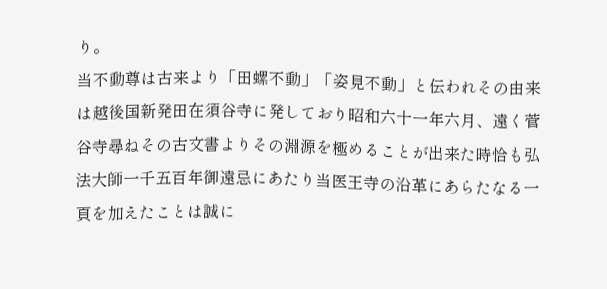り。
当不動尊は古来より「田螺不動」「姿見不動」と伝われその由来は越後国新発田在須谷寺に発しており昭和六十一年六月、遠く菅谷寺尋ねその古文書よりその淵源を極めることが出来た時恰も弘法大師一千五百年御遠忌にあたり当医王寺の沿革にあらたなる一頁を加えたことは誠に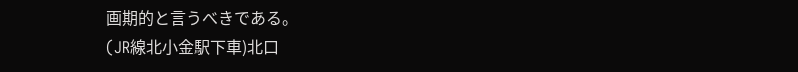画期的と言うべきである。
(JR線北小金駅下車)北口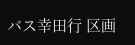バス幸田行 区画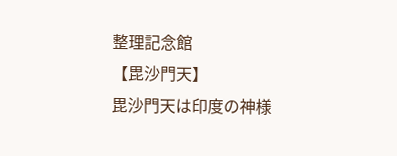整理記念館
【毘沙門天】
毘沙門天は印度の神様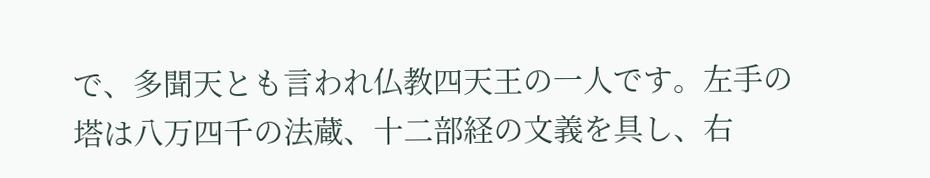で、多聞天とも言われ仏教四天王の一人です。左手の塔は八万四千の法蔵、十二部経の文義を具し、右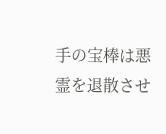手の宝棒は悪霊を退散させ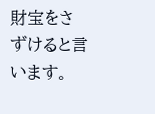財宝をさずけると言います。